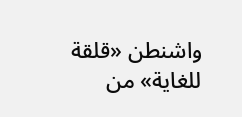واشنطن «قلقة للغاية» من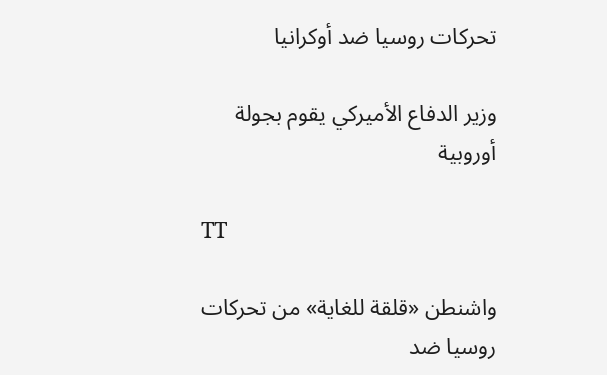تحركات روسيا ضد أوكرانيا

وزير الدفاع الأميركي يقوم بجولة أوروبية

TT

واشنطن «قلقة للغاية» من تحركات روسيا ضد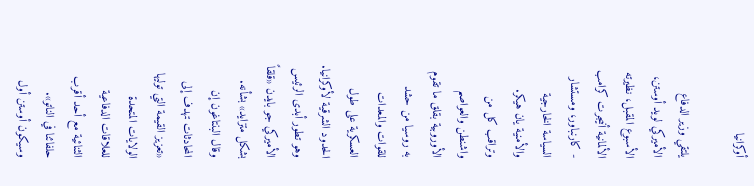أوكرانيا

يلتقي وزير الدفاع الأميركي لويد أوستن، الأسبوع المقبل، نظيرته الألمانية أنيجرت كرامب - كارنباور، ومستشار السياسة الخارجية والأمنية يان هيكر. وتراقب كل من واشنطن والعواصم الأوروبية بقلق ما تقوم به روسيا من حشد للقوات والمعدات العسكرية على طول الحدود الشرقية لأوكرانيا. وهو تطور أبدى الرئيس الأميركي جو بايدن «قلقاً بشكل متزايد» بشأنه. وقال البنتاغون إن المحادثات تهدف إلى «تعزيز القيمة التي توليها الولايات المتحدة للعلاقات الدفاعية الثنائية مع أحد أقرب حلفائنا في الناتو». وسيكون أوستن أول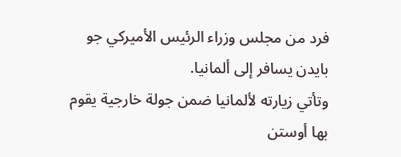فرد من مجلس وزراء الرئيس الأميركي جو بايدن يسافر إلى ألمانيا.
وتأتي زيارته لألمانيا ضمن جولة خارجية يقوم بها أوستن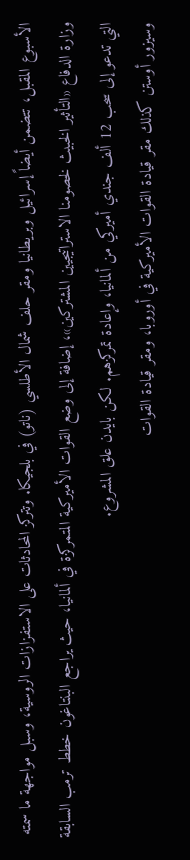الأسبوع المقبل، تتضمن أيضاً إسرائيل وبريطانيا ومقر حلف شمال الأطلسي (ناتو) في بلجيكا. وتتركز المحادثات على الاستفزازات الروسية، وسبل مواجهة ما سمته وزارة الدفاع «التأثير الخبيث لخصومنا الاستراتيجيين المشتركين»، إضافة إلى وضع القوات الأميركية المتمركزة في ألمانيا، حيث يراجع البنتاغون خطط ترمب السابقة التي تدعو إلى سحب 12 ألف جندي أميركي من ألمانيا، وإعادة تمركزهم. لكن بايدن علق المشروع.
وسيزور أوستن كذلك مقر قيادة القوات الأميركية في أوروبا، ومقر قيادة القوات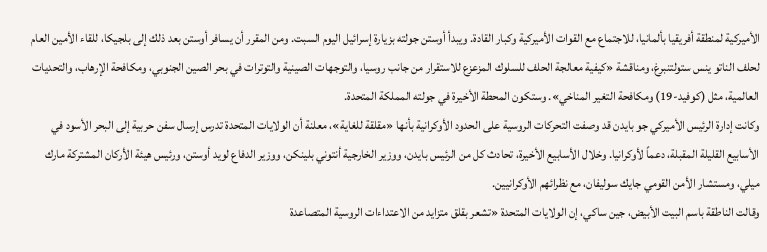الأميركية لمنطقة أفريقيا بألمانيا، للاجتماع مع القوات الأميركية وكبار القادة. ويبدأ أوستن جولته بزيارة إسرائيل اليوم السبت. ومن المقرر أن يسافر أوستن بعد ذلك إلى بلجيكا، للقاء الأمين العام لحلف الناتو ينس ستولتنبرغ، ومناقشة «كيفية معالجة الحلف للسلوك المزعزع للاستقرار من جانب روسيا، والتوجهات الصينية والتوترات في بحر الصين الجنوبي، ومكافحة الإرهاب، والتحديات العالمية، مثل (كوفيد-19) ومكافحة التغير المناخي». وستكون المحطة الأخيرة في جولته المملكة المتحدة.
وكانت إدارة الرئيس الأميركي جو بايدن قد وصفت التحركات الروسية على الحدود الأوكرانية بأنها «مقلقة للغاية»، معلنة أن الولايات المتحدة تدرس إرسال سفن حربية إلى البحر الأسود في الأسابيع القليلة المقبلة، دعماً لأوكرانيا. وخلال الأسابيع الأخيرة، تحادث كل من الرئيس بايدن، ووزير الخارجية أنتوني بلينكن، ووزير الدفاع لويد أوستن، ورئيس هيئة الأركان المشتركة مارك ميلي، ومستشار الأمن القومي جايك سوليفان، مع نظرائهم الأوكرانيين.
وقالت الناطقة باسم البيت الأبيض، جين ساكي، إن الولايات المتحدة «تشعر بقلق متزايد من الاعتداءات الروسية المتصاعدة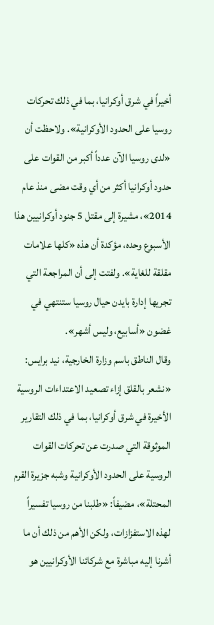أخيراً في شرق أوكرانيا، بما في ذلك تحركات روسيا على الحدود الأوكرانية». ولاحظت أن «لدى روسيا الآن عدداً أكبر من القوات على حدود أوكرانيا أكثر من أي وقت مضى منذ عام 2014»، مشيرة إلى مقتل 5 جنود أوكرانيين هذا الأسبوع وحده، مؤكدة أن هذه «كلها علامات مقلقة للغاية». ولفتت إلى أن المراجعة التي تجريها إدارة بايدن حيال روسيا ستنتهي في غضون «أسابيع، وليس أشهر».
وقال الناطق باسم وزارة الخارجية، نيد برايس: «نشعر بالقلق إزاء تصعيد الاعتداءات الروسية الأخيرة في شرق أوكرانيا، بما في ذلك التقارير الموثوقة التي صدرت عن تحركات القوات الروسية على الحدود الأوكرانية وشبه جزيرة القرم المحتلة»، مضيفاً: «طلبنا من روسيا تفسيراً لهذه الاستفزازات، ولكن الأهم من ذلك أن ما أشرنا إليه مباشرة مع شركائنا الأوكرانيين هو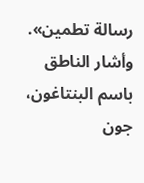رسالة تطمين».
وأشار الناطق باسم البنتاغون، جون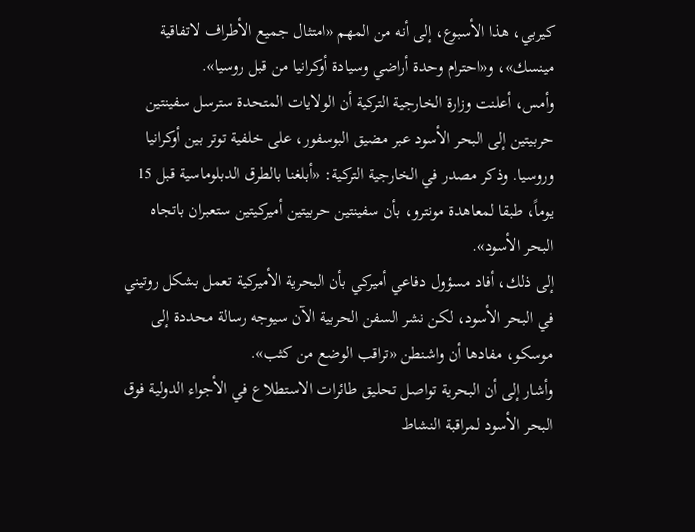كيربي، هذا الأسبوع، إلى أنه من المهم «امتثال جميع الأطراف لاتفاقية مينسك»، و«احترام وحدة أراضي وسيادة أوكرانيا من قبل روسيا».
وأمس، أعلنت وزارة الخارجية التركية أن الولايات المتحدة سترسل سفينتين حربيتين إلى البحر الأسود عبر مضيق البوسفور، على خلفية توتر بين أوكرانيا وروسيا. وذكر مصدر في الخارجية التركية: «أبلغنا بالطرق الدبلوماسية قبل 15 يوماً، طبقا لمعاهدة مونترو، بأن سفينتين حربيتين أميركيتين ستعبران باتجاه البحر الأسود».
إلى ذلك، أفاد مسؤول دفاعي أميركي بأن البحرية الأميركية تعمل بشكل روتيني في البحر الأسود، لكن نشر السفن الحربية الآن سيوجه رسالة محددة إلى موسكو، مفادها أن واشنطن «تراقب الوضع من كثب».
وأشار إلى أن البحرية تواصل تحليق طائرات الاستطلاع في الأجواء الدولية فوق البحر الأسود لمراقبة النشاط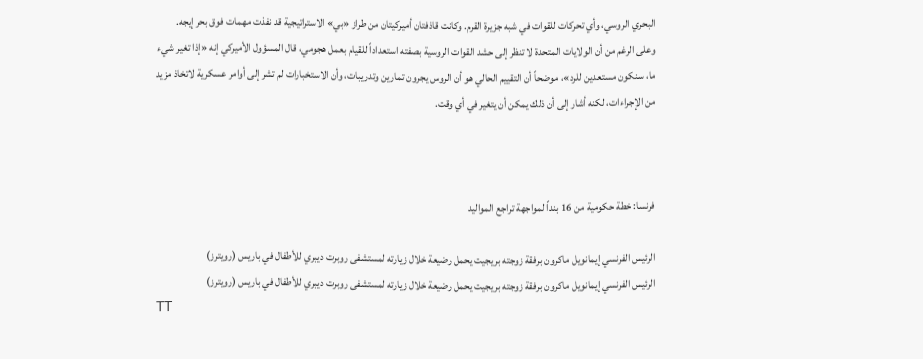البحري الروسي، وأي تحركات للقوات في شبه جزيرة القرم. وكانت قاذفتان أميركيتان من طراز «بي» الاستراتيجية قد نفذت مهمات فوق بحر إيجه.
وعلى الرغم من أن الولايات المتحدة لا تنظر إلى حشد القوات الروسية بصفته استعداداً للقيام بعمل هجومي، قال المسؤول الأميركي إنه «إذا تغير شيء ما، سنكون مستعدين للرد»، موضحاً أن التقييم الحالي هو أن الروس يجرون تمارين وتدريبات، وأن الاستخبارات لم تشر إلى أوامر عسكرية لاتخاذ مزيد من الإجراءات، لكنه أشار إلى أن ذلك يمكن أن يتغير في أي وقت.



فرنسا: خطة حكومية من 16 بنداً لمواجهة تراجع المواليد

الرئيس الفرنسي إيمانويل ماكرون برفقة زوجته بريجيت يحمل رضيعة خلال زيارته لمستشفى روبرت ديبري للأطفال في باريس (رويترز)
الرئيس الفرنسي إيمانويل ماكرون برفقة زوجته بريجيت يحمل رضيعة خلال زيارته لمستشفى روبرت ديبري للأطفال في باريس (رويترز)
TT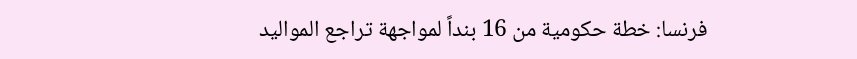فرنسا: خطة حكومية من 16 بنداً لمواجهة تراجع المواليد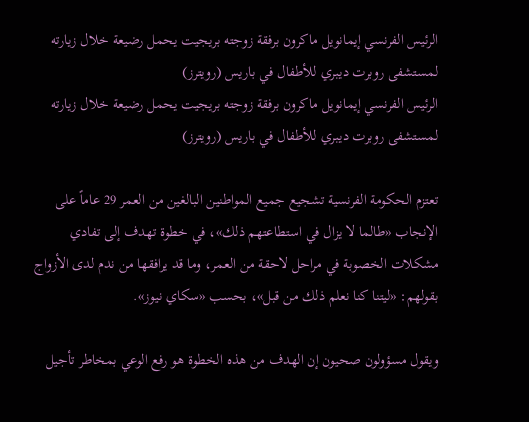الرئيس الفرنسي إيمانويل ماكرون برفقة زوجته بريجيت يحمل رضيعة خلال زيارته لمستشفى روبرت ديبري للأطفال في باريس (رويترز)
الرئيس الفرنسي إيمانويل ماكرون برفقة زوجته بريجيت يحمل رضيعة خلال زيارته لمستشفى روبرت ديبري للأطفال في باريس (رويترز)

تعتزم الحكومة الفرنسية تشجيع جميع المواطنين البالغين من العمر 29 عاماً على الإنجاب «طالما لا يزال في استطاعتهم ذلك»، في خطوة تهدف إلى تفادي مشكلات الخصوبة في مراحل لاحقة من العمر، وما قد يرافقها من ندم لدى الأزواج بقولهم: «ليتنا كنا نعلم ذلك من قبل»، بحسب «سكاي نيوز».

ويقول مسؤولون صحيون إن الهدف من هذه الخطوة هو رفع الوعي بمخاطر تأجيل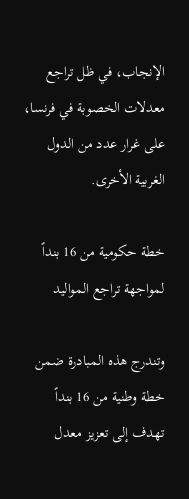الإنجاب، في ظل تراجع معدلات الخصوبة في فرنسا، على غرار عدد من الدول الغربية الأخرى.

خطة حكومية من 16 بنداً لمواجهة تراجع المواليد

وتندرج هذه المبادرة ضمن خطة وطنية من 16 بنداً تهدف إلى تعزيز معدل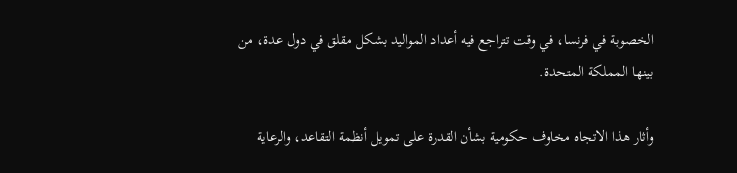الخصوبة في فرنسا، في وقت تتراجع فيه أعداد المواليد بشكل مقلق في دول عدة، من بينها المملكة المتحدة.

وأثار هذا الاتجاه مخاوف حكومية بشأن القدرة على تمويل أنظمة التقاعد، والرعاية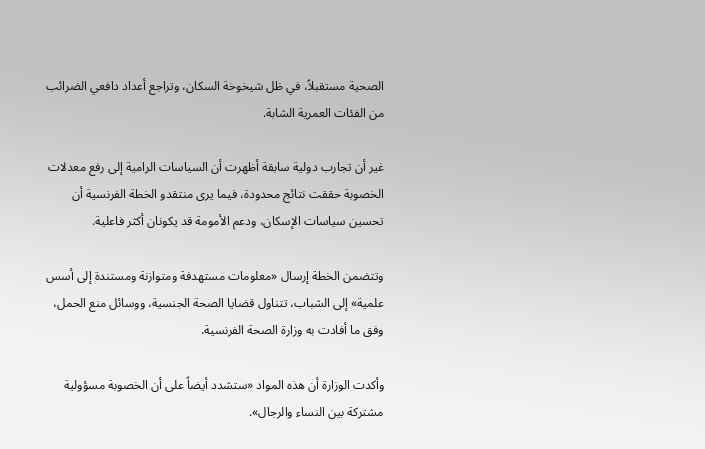الصحية مستقبلاً، في ظل شيخوخة السكان، وتراجع أعداد دافعي الضرائب من الفئات العمرية الشابة.

غير أن تجارب دولية سابقة أظهرت أن السياسات الرامية إلى رفع معدلات الخصوبة حققت نتائج محدودة، فيما يرى منتقدو الخطة الفرنسية أن تحسين سياسات الإسكان، ودعم الأمومة قد يكونان أكثر فاعلية.

وتتضمن الخطة إرسال «معلومات مستهدفة ومتوازنة ومستندة إلى أسس علمية» إلى الشباب، تتناول قضايا الصحة الجنسية، ووسائل منع الحمل، وفق ما أفادت به وزارة الصحة الفرنسية.

وأكدت الوزارة أن هذه المواد «ستشدد أيضاً على أن الخصوبة مسؤولية مشتركة بين النساء والرجال».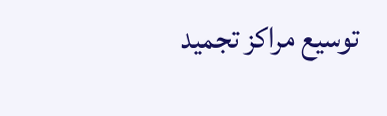توسيع مراكز تجميد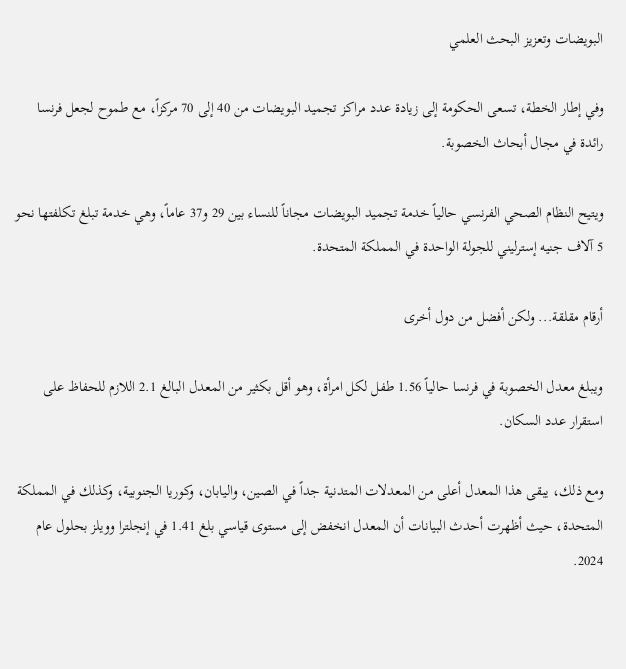البويضات وتعزيز البحث العلمي

وفي إطار الخطة، تسعى الحكومة إلى زيادة عدد مراكز تجميد البويضات من 40 إلى 70 مركزاً، مع طموح لجعل فرنسا رائدة في مجال أبحاث الخصوبة.

ويتيح النظام الصحي الفرنسي حالياً خدمة تجميد البويضات مجاناً للنساء بين 29 و37 عاماً، وهي خدمة تبلغ تكلفتها نحو 5 آلاف جنيه إسترليني للجولة الواحدة في المملكة المتحدة.

أرقام مقلقة... ولكن أفضل من دول أخرى

ويبلغ معدل الخصوبة في فرنسا حالياً 1.56 طفل لكل امرأة، وهو أقل بكثير من المعدل البالغ 2.1 اللازم للحفاظ على استقرار عدد السكان.

ومع ذلك، يبقى هذا المعدل أعلى من المعدلات المتدنية جداً في الصين، واليابان، وكوريا الجنوبية، وكذلك في المملكة المتحدة، حيث أظهرت أحدث البيانات أن المعدل انخفض إلى مستوى قياسي بلغ 1.41 في إنجلترا وويلز بحلول عام 2024.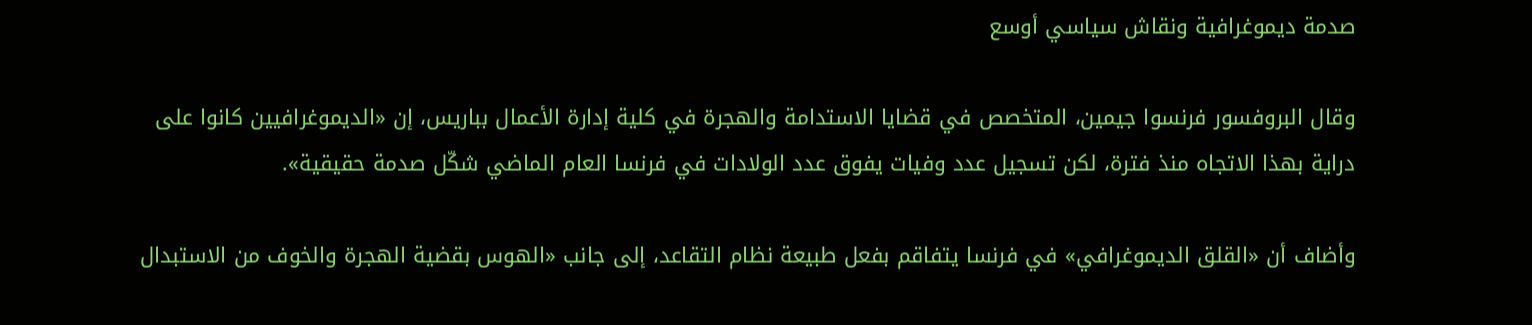صدمة ديموغرافية ونقاش سياسي أوسع

وقال البروفسور فرنسوا جيمين، المتخصص في قضايا الاستدامة والهجرة في كلية إدارة الأعمال بباريس، إن «الديموغرافيين كانوا على دراية بهذا الاتجاه منذ فترة، لكن تسجيل عدد وفيات يفوق عدد الولادات في فرنسا العام الماضي شكّل صدمة حقيقية».

وأضاف أن «القلق الديموغرافي» في فرنسا يتفاقم بفعل طبيعة نظام التقاعد، إلى جانب «الهوس بقضية الهجرة والخوف من الاستبدال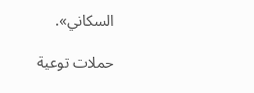السكاني».

حملات توعية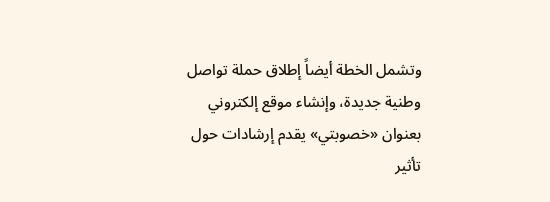وتشمل الخطة أيضاً إطلاق حملة تواصل وطنية جديدة، وإنشاء موقع إلكتروني بعنوان «خصوبتي» يقدم إرشادات حول تأثير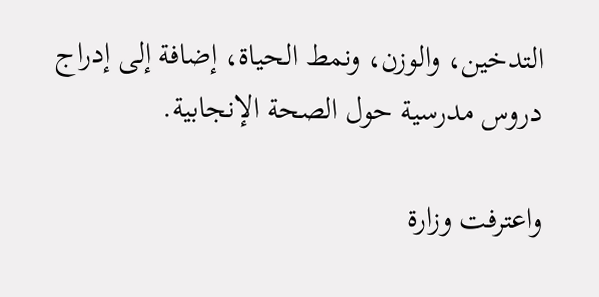التدخين، والوزن، ونمط الحياة، إضافة إلى إدراج دروس مدرسية حول الصحة الإنجابية.

واعترفت وزارة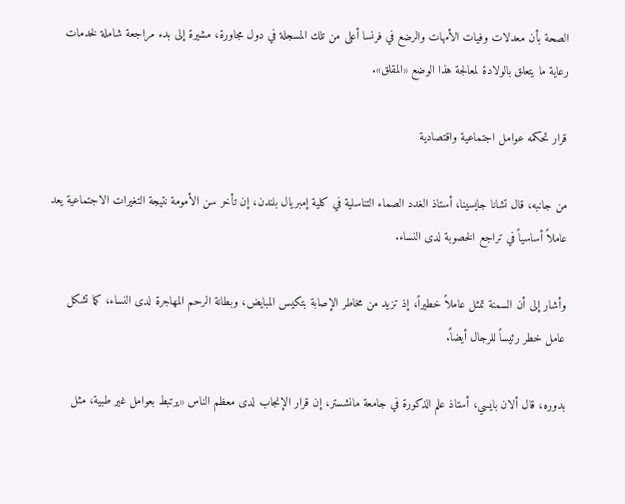الصحة بأن معدلات وفيات الأمهات والرضع في فرنسا أعلى من تلك المسجلة في دول مجاورة، مشيرة إلى بدء مراجعة شاملة لخدمات رعاية ما يتعلق بالولادة لمعالجة هذا الوضع «المقلق».

قرار تحكمه عوامل اجتماعية واقتصادية

من جانبه، قال تشانا جايسينا، أستاذ الغدد الصماء التناسلية في كلية إمبريال بلندن، إن تأخر سن الأمومة نتيجة التغيرات الاجتماعية يعد عاملاً أساسياً في تراجع الخصوبة لدى النساء.

وأشار إلى أن السمنة تمثل عاملاً خطيراً، إذ تزيد من مخاطر الإصابة بتكيس المبايض، وبطانة الرحم المهاجرة لدى النساء، كما تشكل عامل خطر رئيساً للرجال أيضاً.

بدوره، قال ألان بايسي، أستاذ علم الذكورة في جامعة مانشستر، إن قرار الإنجاب لدى معظم الناس «يرتبط بعوامل غير طبية، مثل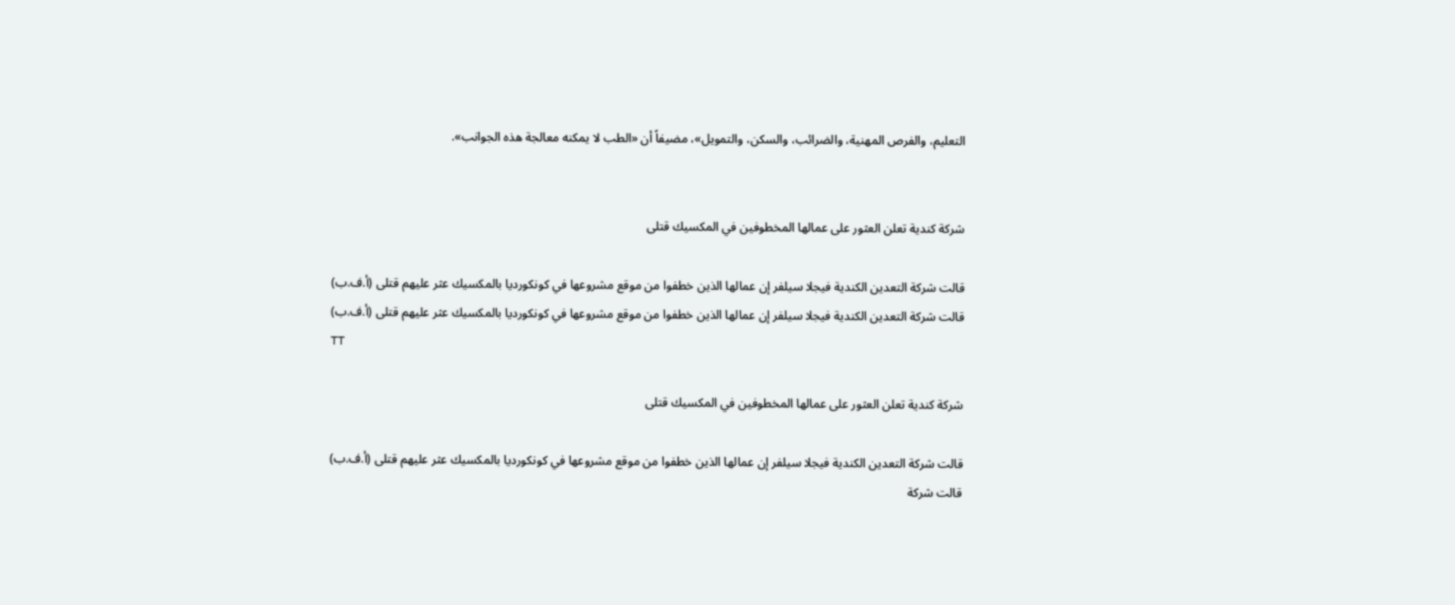التعليم، والفرص المهنية، والضرائب، والسكن، والتمويل»، مضيفاً أن «الطب لا يمكنه معالجة هذه الجوانب».


شركة كندية تعلن العثور على عمالها المخطوفين في المكسيك قتلى

قالت شركة التعدين الكندية فيجلا سيلفر إن عمالها الذين خطفوا من ‌موقع ‌مشروعها ‌في كونكورديا بالمكسيك عثر ‌عليهم قتلى (أ.ف.ب)
قالت شركة التعدين الكندية فيجلا سيلفر إن عمالها الذين خطفوا من ‌موقع ‌مشروعها ‌في كونكورديا بالمكسيك عثر ‌عليهم قتلى (أ.ف.ب)
TT

شركة كندية تعلن العثور على عمالها المخطوفين في المكسيك قتلى

قالت شركة التعدين الكندية فيجلا سيلفر إن عمالها الذين خطفوا من ‌موقع ‌مشروعها ‌في كونكورديا بالمكسيك عثر ‌عليهم قتلى (أ.ف.ب)
قالت شركة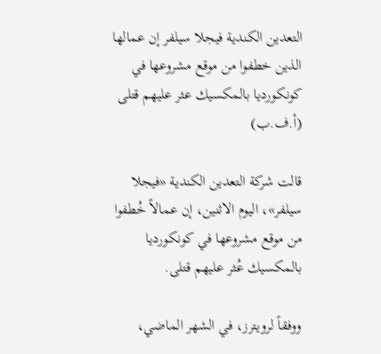التعدين الكندية فيجلا سيلفر إن عمالها الذين خطفوا من ‌موقع ‌مشروعها ‌في كونكورديا بالمكسيك عثر ‌عليهم قتلى (أ.ف.ب)

قالت شركة التعدين الكندية «فيجلا سيلفر»، اليوم الاثنين، إن عمالاً خُطفوا من ‌موقع ‌مشروعها ‌في كونكورديا بالمكسيك عُثر ‌عليهم قتلى.

ووفقاً لرويترز، في الشهر الماضي،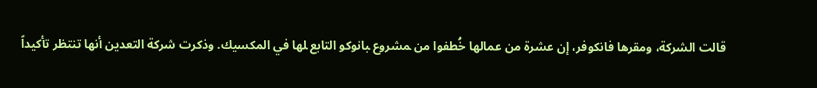قالت الشركة، ومقرها فانكوفر، إن عشرة من عمالها خُطفوا ‌من ‍مشروع ‍بانوكو التابع ‍لها في المكسيك. وذكرت شركة التعدين أنها تنتظر تأكيداً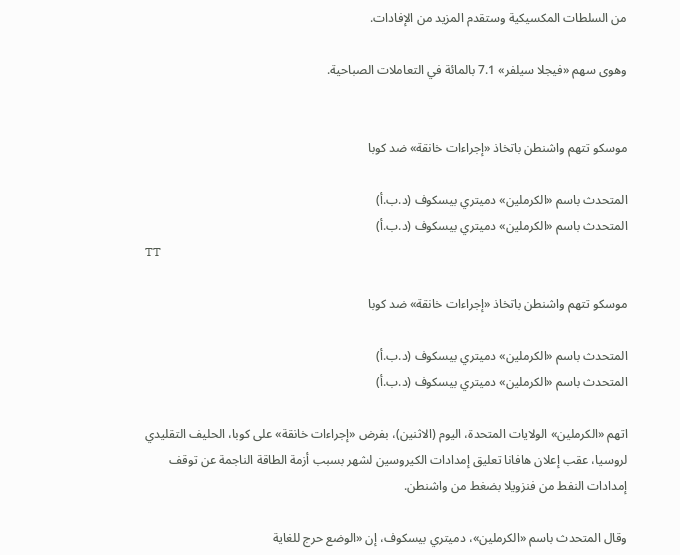من السلطات المكسيكية وستقدم المزيد من الإفادات.

وهوى سهم «فيجلا سيلفر» 7.1 بالمائة في التعاملات الصباحية.


موسكو تتهم واشنطن باتخاذ «إجراءات خانقة» ضد كوبا

المتحدث باسم «الكرملين» دميتري بيسكوف (د.ب.أ)
المتحدث باسم «الكرملين» دميتري بيسكوف (د.ب.أ)
TT

موسكو تتهم واشنطن باتخاذ «إجراءات خانقة» ضد كوبا

المتحدث باسم «الكرملين» دميتري بيسكوف (د.ب.أ)
المتحدث باسم «الكرملين» دميتري بيسكوف (د.ب.أ)

اتهم «الكرملين» الولايات المتحدة، اليوم (الاثنين)، بفرض «إجراءات خانقة» على كوبا، الحليف التقليدي لروسيا، عقب إعلان هافانا تعليق إمدادات الكيروسين لشهر بسبب أزمة الطاقة الناجمة عن توقف إمدادات النفط من فنزويلا بضغط من واشنطن.

وقال المتحدث باسم «الكرملين»، دميتري بيسكوف، إن «الوضع حرج للغاية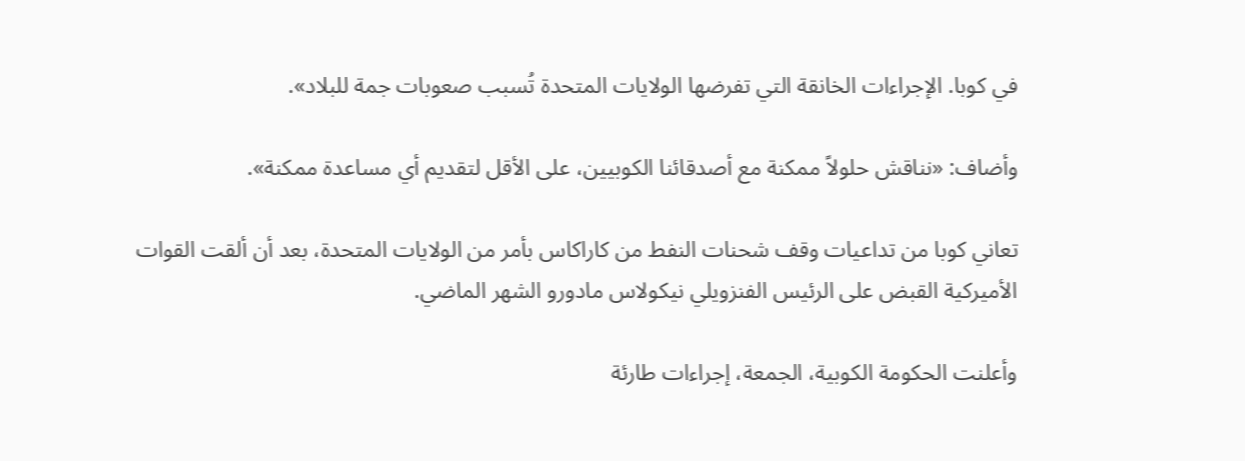في كوبا. الإجراءات الخانقة التي تفرضها الولايات المتحدة تُسبب صعوبات جمة للبلاد».

وأضاف: «نناقش حلولاً ممكنة مع أصدقائنا الكوبيين، على الأقل لتقديم أي مساعدة ممكنة».

تعاني كوبا من تداعيات وقف شحنات النفط من كاراكاس بأمر من الولايات المتحدة، بعد أن ألقت القوات الأميركية القبض على الرئيس الفنزويلي نيكولاس مادورو الشهر الماضي.

وأعلنت الحكومة الكوبية، الجمعة، إجراءات طارئة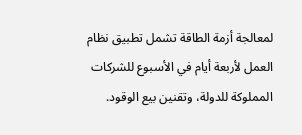لمعالجة أزمة الطاقة تشمل تطبيق نظام العمل لأربعة أيام في الأسبوع للشركات المملوكة للدولة، وتقنين بيع الوقود.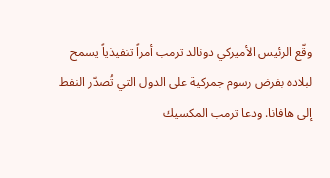وقّع الرئيس الأميركي دونالد ترمب أمراً تنفيذياً يسمح لبلاده بفرض رسوم جمركية على الدول التي تُصدّر النفط إلى هافانا. ودعا ترمب المكسيك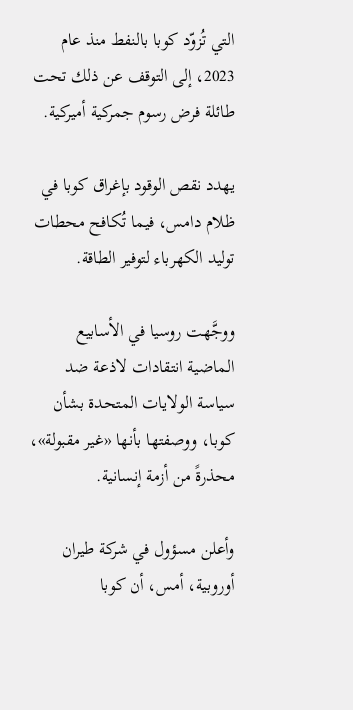التي تُزوّد كوبا بالنفط منذ عام 2023، إلى التوقف عن ذلك تحت طائلة فرض رسوم جمركية أميركية.

يهدد نقص الوقود بإغراق كوبا في ظلام دامس، فيما تُكافح محطات توليد الكهرباء لتوفير الطاقة.

ووجَّهت روسيا في الأسابيع الماضية انتقادات لاذعة ضد سياسة الولايات المتحدة بشأن كوبا، ووصفتها بأنها «غير مقبولة»، محذرةً من أزمة إنسانية.

وأعلن مسؤول في شركة طيران أوروبية، أمس، أن كوبا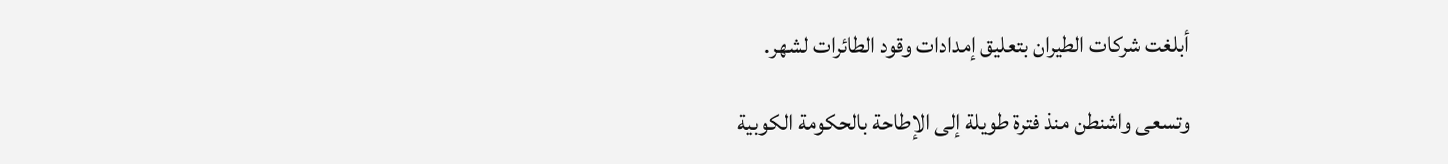أبلغت شركات الطيران بتعليق إمدادات وقود الطائرات لشهر.

وتسعى واشنطن منذ فترة طويلة إلى الإطاحة بالحكومة الكوبية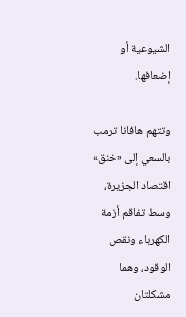الشيوعية أو إضعافها.

وتتهم هافانا ترمب بالسعي إلى «خنق» اقتصاد الجزيرة، وسط تفاقم أزمة الكهرباء ونقص الوقود، وهما مشكلتان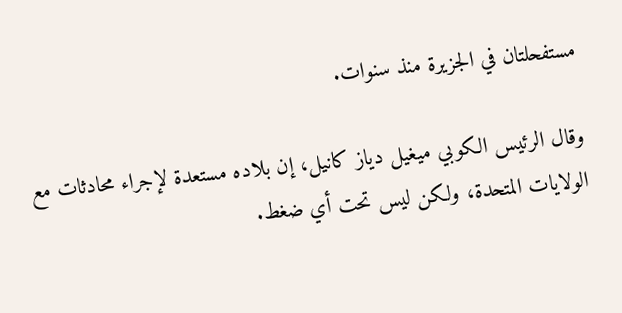مستفحلتان في الجزيرة منذ سنوات.

وقال الرئيس الكوبي ميغيل دياز كانيل، إن بلاده مستعدة لإجراء محادثات مع الولايات المتحدة، ولكن ليس تحت أي ضغط.